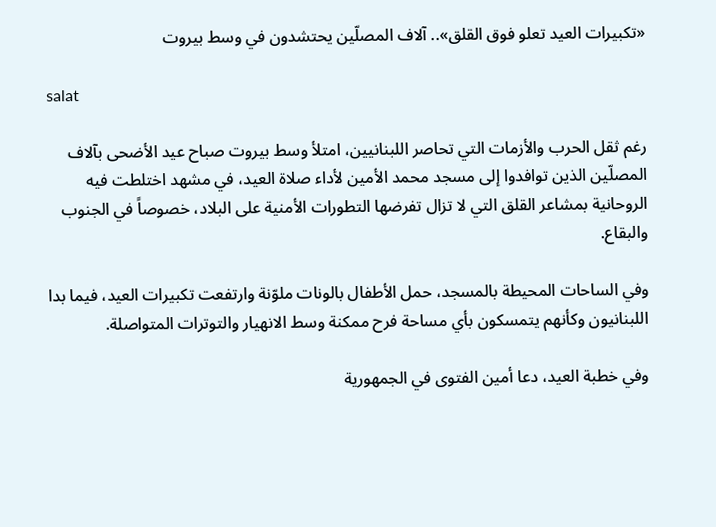«تكبيرات العيد تعلو فوق القلق».. آلاف المصلّين يحتشدون في وسط بيروت

salat

رغم ثقل الحرب والأزمات التي تحاصر اللبنانيين، امتلأ وسط بيروت صباح عيد الأضحى بآلاف المصلّين الذين توافدوا إلى مسجد محمد الأمين لأداء صلاة العيد، في مشهد اختلطت فيه الروحانية بمشاعر القلق التي لا تزال تفرضها التطورات الأمنية على البلاد، خصوصاً في الجنوب والبقاع.

وفي الساحات المحيطة بالمسجد، حمل الأطفال بالونات ملوّنة وارتفعت تكبيرات العيد، فيما بدا اللبنانيون وكأنهم يتمسكون بأي مساحة فرح ممكنة وسط الانهيار والتوترات المتواصلة.

وفي خطبة العيد، دعا أمين الفتوى في الجمهورية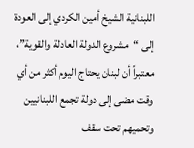اللبنانية الشيخ أمين الكردي إلى العودة إلى “مشروع الدولة العادلة والقوية”، معتبراً أن لبنان يحتاج اليوم أكثر من أي وقت مضى إلى دولة تجمع اللبنانيين وتحميهم تحت سقف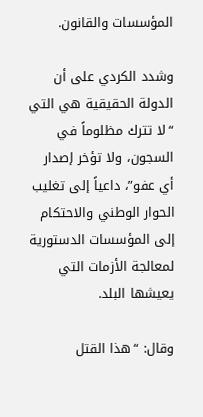المؤسسات والقانون.

وشدد الكردي على أن الدولة الحقيقية هي التي “لا تترك مظلوماً في السجون، ولا تؤخر إصدار أي عفو”، داعياً إلى تغليب الحوار الوطني والاحتكام إلى المؤسسات الدستورية لمعالجة الأزمات التي يعيشها البلد.

وقال: “هذا القتل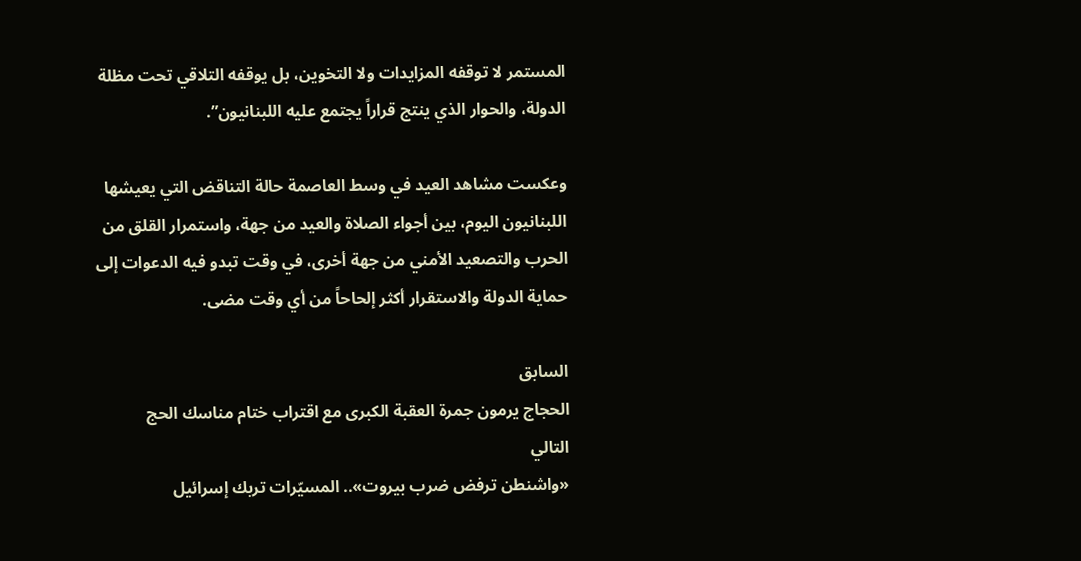المستمر لا توقفه المزايدات ولا التخوين، بل يوقفه التلاقي تحت مظلة الدولة، والحوار الذي ينتج قراراً يجتمع عليه اللبنانيون”.

وعكست مشاهد العيد في وسط العاصمة حالة التناقض التي يعيشها اللبنانيون اليوم، بين أجواء الصلاة والعيد من جهة، واستمرار القلق من الحرب والتصعيد الأمني من جهة أخرى، في وقت تبدو فيه الدعوات إلى حماية الدولة والاستقرار أكثر إلحاحاً من أي وقت مضى.

السابق
الحجاج يرمون جمرة العقبة الكبرى مع اقتراب ختام مناسك الحج
التالي
«واشنطن ترفض ضرب بيروت».. المسيّرات تربك إسرائيل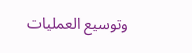وتوسيع العمليات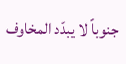جنوباً لا يبدّد المخاوف